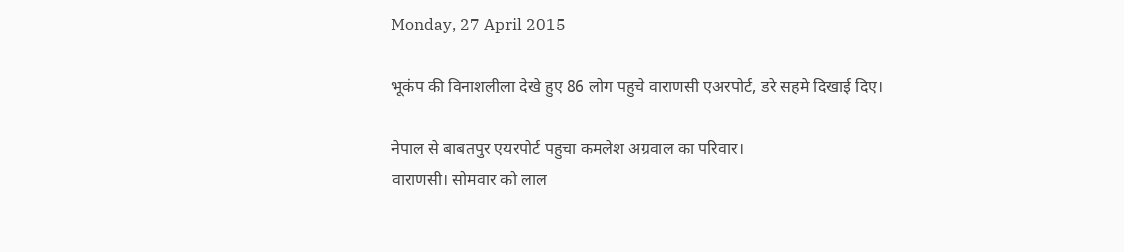Monday, 27 April 2015

भूकंप की विनाशलीला देखे हुए 86 लोग पहुचे वाराणसी एअरपोर्ट, डरे सहमे दिखाई दिए।

नेपाल से बाबतपुर एयरपोर्ट पहुचा कमलेश अग्रवाल का परिवार।
वाराणसी। सोमवार को लाल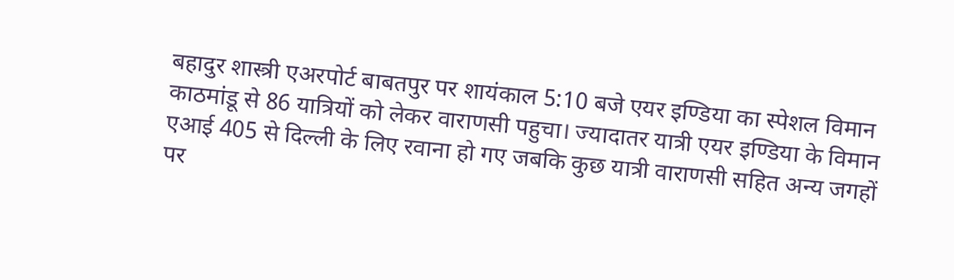बहादुर शास्त्री एअरपोर्ट बाबतपुर पर शायंकाल 5:10 बजे एयर इण्डिया का स्पेशल विमान काठमांडू से 86 यात्रियों को लेकर वाराणसी पहुचा। ज्यादातर यात्री एयर इण्डिया के विमान एआई 405 से दिल्ली के लिए रवाना हो गए जबकि कुछ यात्री वाराणसी सहित अन्य जगहों पर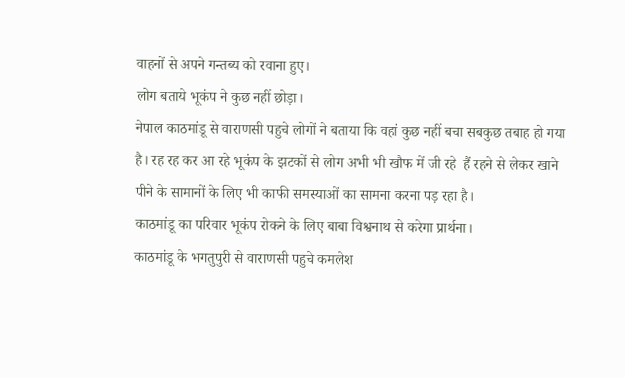वाहनों से अपने गन्तब्य को रवाना हुए।
लोग बताये भूकंप ने कुछ नहीं छोड़ा।
नेपाल काठमांडू से वाराणसी पहुचे लोगों ने बताया कि वहां कुछ नहीं बचा सबकुछ तबाह हो गया है। रह रह कर आ रहे भूकंप के झटकों से लोग अभी भी खौफ में जी रहे  हैं रहने से लेकर खाने पीने के सामानों के लिए भी काफी समस्याओं का सामना करना पड़ रहा है।
काठमांडू का परिवार भूकंप रोकने के लिए बाबा विश्वनाथ से करेगा प्रार्थना।
काठमांडू के भगतुपुरी से वाराणसी पहुचे कमलेश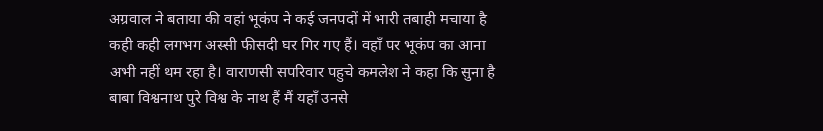अग्रवाल ने बताया की वहां भूकंप ने कई जनपदों में भारी तबाही मचाया है कही कही लगभग अस्सी फीसदी घर गिर गए हैं। वहाँ पर भूकंप का आना अभी नहीं थम रहा है। वाराणसी सपरिवार पहुचे कमलेश ने कहा कि सुना है बाबा विश्वनाथ पुरे विश्व के नाथ हैं मैं यहाँ उनसे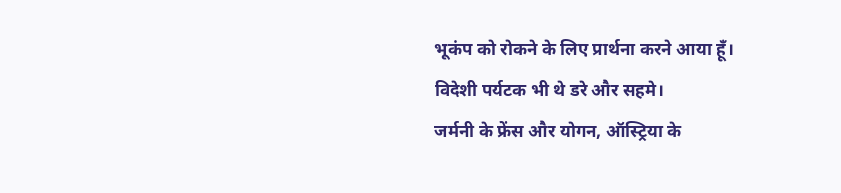भूकंप को रोकने के लिए प्रार्थना करने आया हूँ।
विदेशी पर्यटक भी थे डरे और सहमे।
जर्मनी के फ्रेंस और योगन, ऑस्ट्रिया के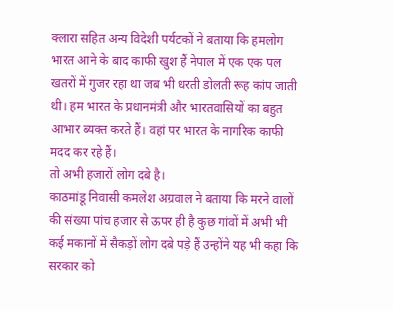क्लारा सहित अन्य विदेशी पर्यटकों ने बताया कि हमलोग भारत आने के बाद काफी खुश हैं नेपाल में एक एक पल खतरों में गुजर रहा था जब भी धरती डोलती रूह कांप जाती थी। हम भारत के प्रधानमंत्री और भारतवासियों का बहुत आभार ब्यक्त करते हैं। वहां पर भारत के नागरिक काफी मदद कर रहे हैं।
तो अभी हजारों लोग दबे है।
काठमांडू निवासी कमलेश अग्रवाल ने बताया कि मरने वालों की संख्या पांच हजार से ऊपर ही है कुछ गांवों में अभी भी कई मकानों में सैकड़ों लोग दबे पड़े हैं उन्होंने यह भी कहा कि सरकार को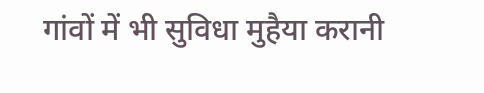गांवों में भी सुविधा मुहैया करानी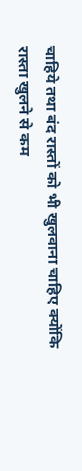चाहिये तथा बंद रास्तों को भी खुलवाना चाहिए क्योंकि रास्ता खुलने से कम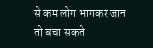से कम लोग भागकर जान तो बचा सकते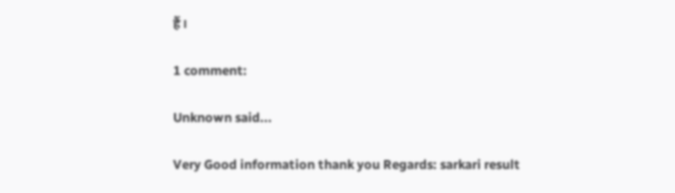हैं।

1 comment:

Unknown said...

Very Good information thank you Regards: sarkari result